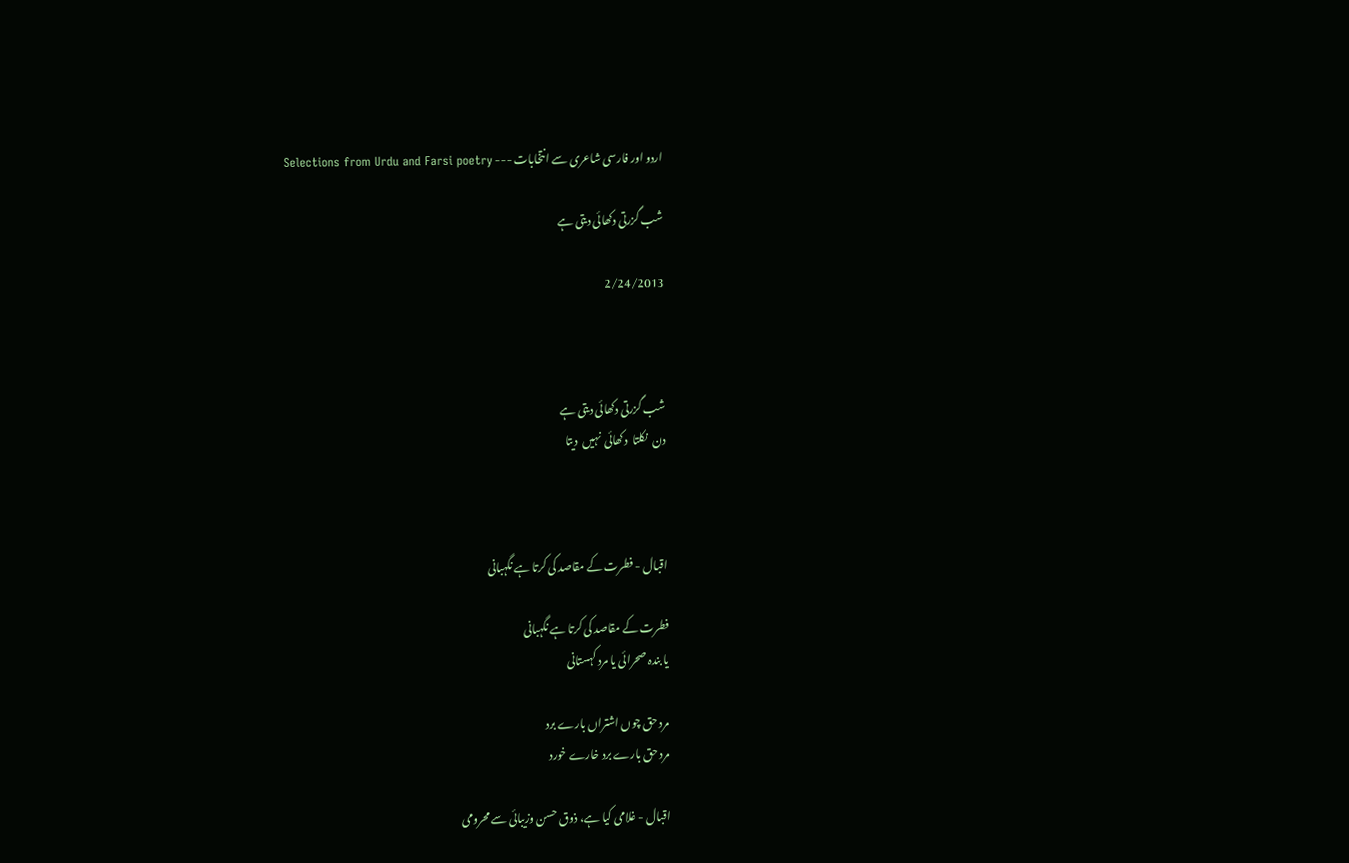اردو اور فارسی شاعری سے انتخابات --- Selections from Urdu and Farsi poetry

شب گزرتی دکھائی دیتی ہے

2/24/2013



شب گزرتی دکھائی دیتی ہے
دن  نکلتا  دکھائی  نہیں  دیتا



اقبال - فطرت کے مقاصد کی کرتا ہے نگہبانی

فطرت کے مقاصد کی کرتا ہے نگہبانی
یا بندہ صحرائی یا مرد کہستانی

مرد حق چوں اشتراں بارے برد
مرد حق بارے برد خارے خورد

اقبال - غلامی کیا ہے، ذوق حسن وزیبائی سے محرومی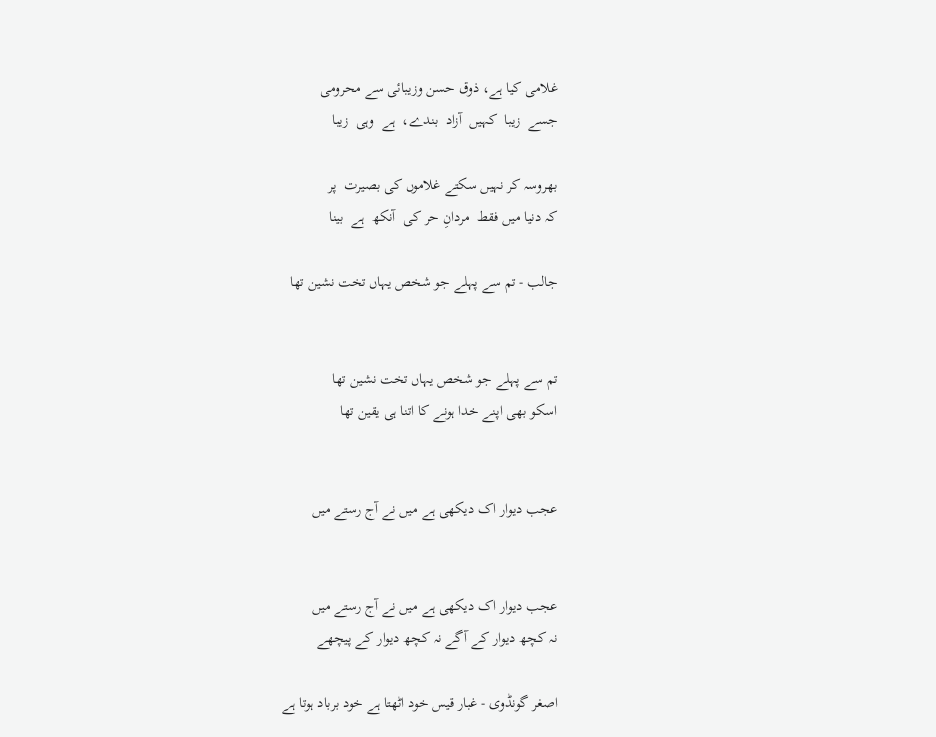غلامی کیا ہے، ذوق حسن وزیبائی سے محرومی
جسے  زیبا  کہیں  آزاد  بندے،  ہے  وہی  زیبا

بھروسہ کر نہیں سکتے غلاموں کی بصیرت  پر
کہ دنیا میں فقط  مردانِ حر کی  آنکھ  ہے  بینا

جالب - تم سے پہلے جو شخص یہاں تخت نشین تھا


تم سے پہلے جو شخص یہاں تخت نشین تھا
اسکو بھی اپنے خدا ہونے کا اتنا ہی یقین تھا


عجب دیوار اک دیکھی ہے میں نے آج رستے میں


عجب دیوار اک دیکھی ہے میں نے آج رستے میں
نہ کچھ دیوار کے آگے نہ کچھ دیوار کے پیچھے

اصغر گونڈوی - غبار قیس خود اٹھتا ہے خود برباد ہوتا ہے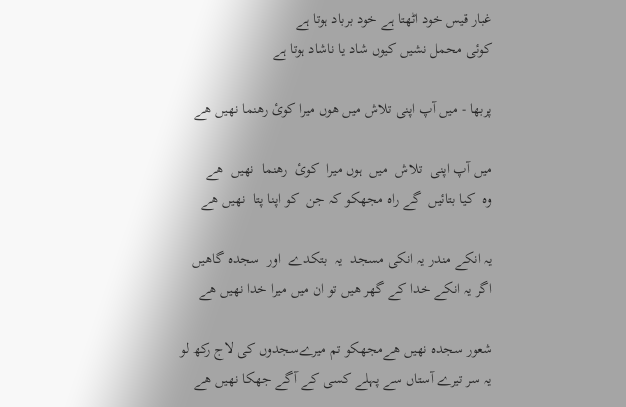غبار قیس خود اٹھتا ہے خود برباد ہوتا ہے
کوئی محمل نشیں کیوں شاد یا ناشاد ہوتا ہے

پربھا - میں آپ اپنی تلاش میں ھوں میرا کوئ رھنما نھیں ھے

میں آپ اپنی  تلاش  میں  ہوں میرا  کوئ  رھنما  نھیں  ھے
وہ  کیا بتائیں  گے راہ مجھکو کہ جن  کو اپنا پتا  نھیں ھے

یہ انکے مندر یہ انکی مسجد  یہ  بتکدے  اور  سجدہ گاھیں
اگر یہ انکے خدا کے گھر ھیں تو ان میں میرا خدا نھیں ھے

شعور سجدہ نھیں ھےمجھکو تم میرےسجدوں کی لاج رکھ لو
یہ سر تیرے آستاں سے پہلے کسی کے آگے جھکا نھیں ھے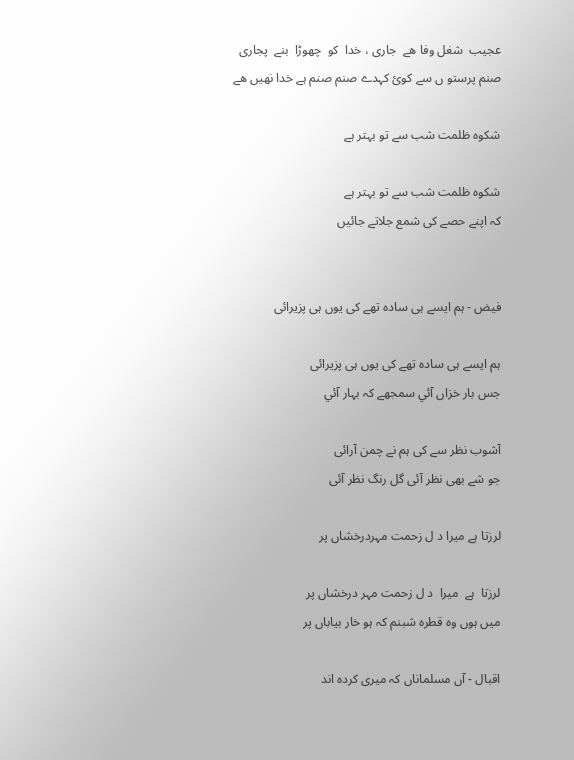عجیب  شغل وفا ھے  جاری ، خدا  کو  چھوڑا  بنے  پجاری
صنم پرستو ں سے کوئ کہدے صنم صنم ہے خدا نھیں ھے

شکوہ ظلمت شب سے تو بہتر ہے

شکوہ ظلمت شب سے تو بہتر ہے
کہ اپنے حصے کی شمع جلاتے جائیں


فیض - ہم ایسے ہی سادہ تھے کی یوں ہی پزیرائی

ہم ایسے ہی سادہ تھے کی یوں ہی پزیرائی
جس بار خزاں آئي سمجھے کہ بہار آئي

آشوب نظر سے کی ہم نے چمن آرائی
جو شے بھی نظر آئی گل رنگ نظر آئی

لرزتا ہے میرا د ل زحمت مہردرخشاں پر

لرزتا  ہے  میرا  د ل زحمت مہر درخشاں پر
میں ہوں وہ قطرہ شبنم کہ ہو خار بیاباں پر

اقبال - آں مسلماناں کہ میری کردہ اند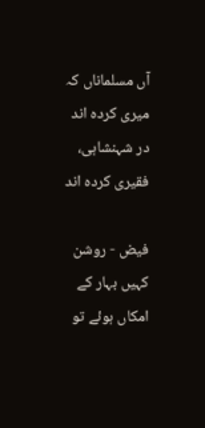آں مسلماناں کہ میری کردہ اند
در شہنشاہی، فقیری کردہ اند

فیض - روشن کہیں بہار کے امکاں ہوئے تو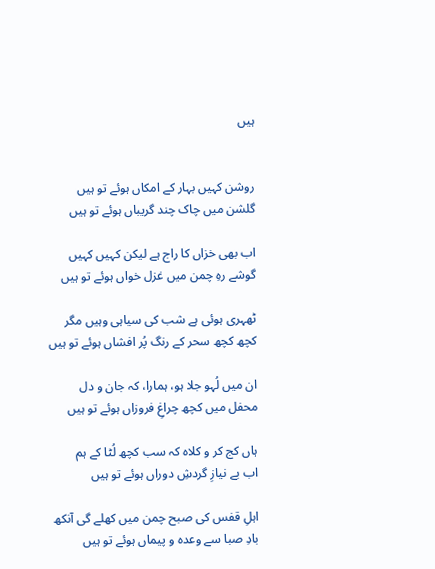ہیں


روشن کہیں بہار کے امکاں ہوئے تو ہیں
گلشن میں چاک چند گریباں ہوئے تو ہیں

اب بھی خزاں کا راج ہے لیکن کہیں کہیں
گوشے رہِ چمن میں غزل خواں ہوئے تو ہیں

ٹھہری ہوئی ہے شب کی سیاہی وہیں مگر
کچھ کچھ سحر کے رنگ پُر افشاں ہوئے تو ہیں

ان میں لُہو جلا ہو، ہمارا، کہ جان و دل
محفل میں کچھ چراغِ فروزاں ہوئے تو ہیں

ہاں کج کر و کلاہ کہ سب کچھ لُٹا کے ہم
اب بے نیازِ گردشِ دوراں ہوئے تو ہیں

اہلِ قفس کی صبح چمن میں کھلے گی آنکھ
بادِ صبا سے وعدہ و پیماں ہوئے تو ہیں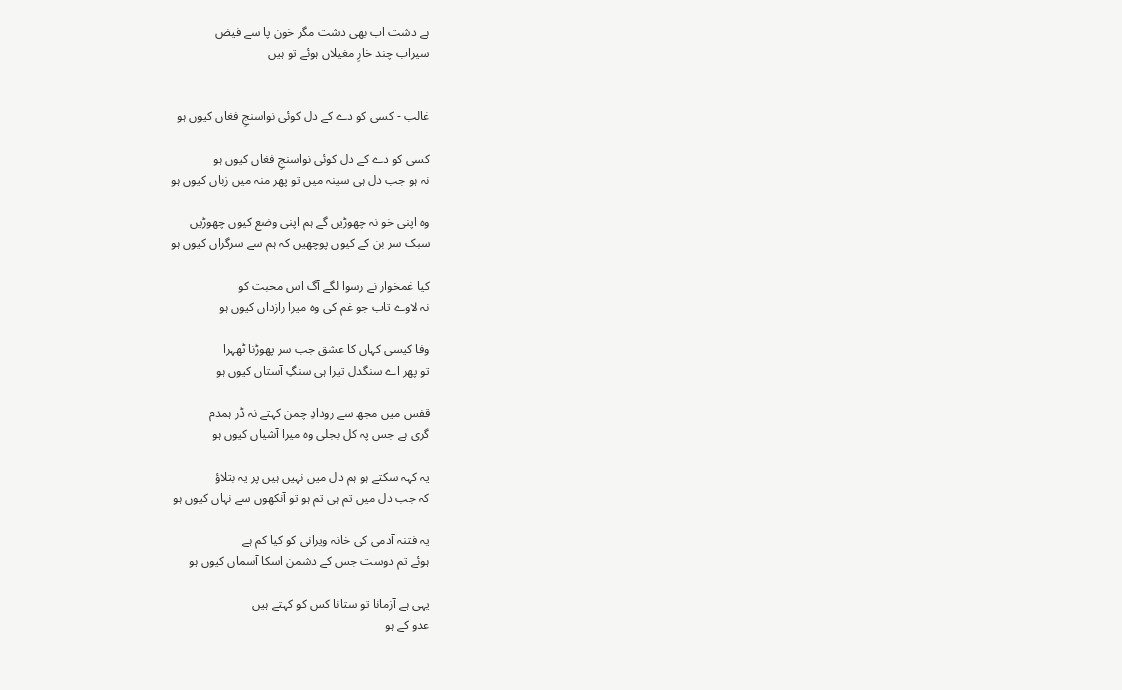ہے دشت اب بھی دشت مگر خون پا سے فیض
سیراب چند خارِ مغیلاں ہوئے تو ہیں


غالب - کسی کو دے کے دل کوئی نواسنجِ فغاں کیوں ہو

کسی کو دے کے دل کوئی نواسنجِ فغاں کیوں ہو
نہ ہو جب دل ہی سینہ میں تو پھر منہ میں زباں کیوں ہو

وہ اپنی خو نہ چھوڑیں گے ہم اپنی وضع کیوں چھوڑیں
سبک سر بن کے کیوں پوچھیں کہ ہم سے سرگراں کیوں ہو

کیا غمخوار نے رسوا لگے آگ اس محبت کو
نہ لاوے تاب جو غم کی وہ میرا رازداں کیوں ہو

وفا کیسی کہاں کا عشق جب سر پھوڑنا ٹھہرا
تو پھر اے سنگدل تیرا ہی سنگِ آستاں کیوں ہو

قفس میں مجھ سے رودادِ چمن کہتے نہ ڈر ہمدم
گری ہے جس پہ کل بجلی وہ میرا آشیاں کیوں ہو

یہ کہہ سکتے ہو ہم دل میں نہیں ہیں پر یہ بتلاؤ
کہ جب دل میں تم ہی تم ہو تو آنکھوں سے نہاں کیوں ہو

یہ فتنہ آدمی کی خانہ ویرانی کو کیا کم ہے
ہوئے تم دوست جس کے دشمن اسکا آسماں کیوں ہو

یہی ہے آزمانا تو ستانا کس کو کہتے ہیں
عدو کے ہو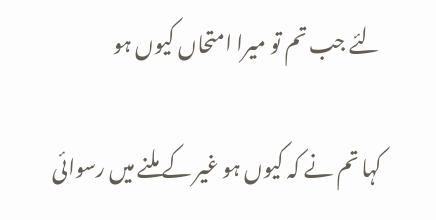لئے جب تم تو میرا امتحاں کیوں ہو

کہا تم نے کہ کیوں ہو غیر کے ملنے میں رسوائی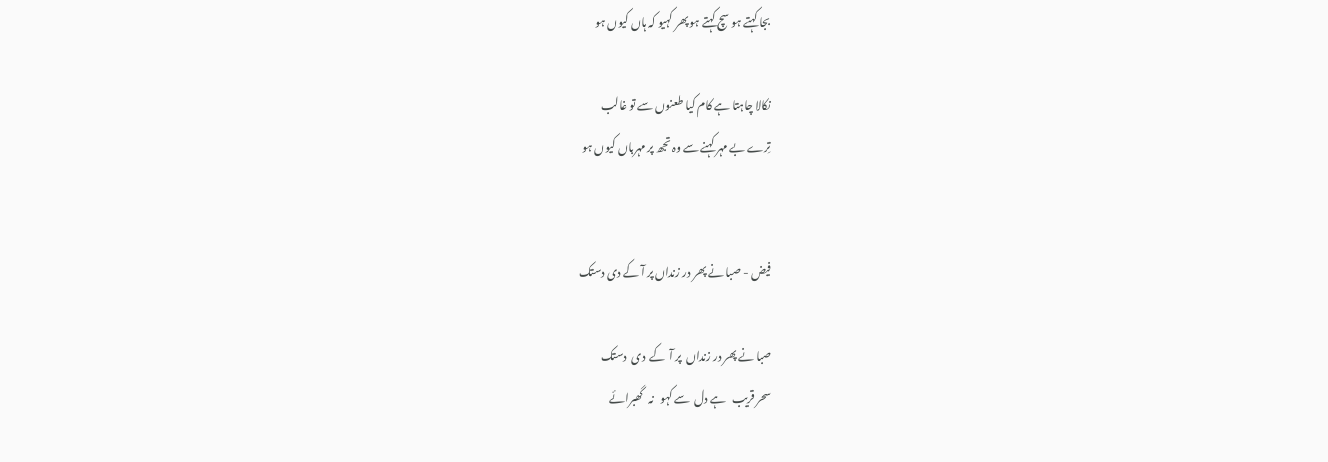بجا کہتے ہو سچ کہتے ہو پھر کہیو کہ ہاں کیوں ہو

نکالا چاہتا ہے کام کیا طعنوں سے تو غالب
تِرے بے مہر کہنے سے وہ تجھ پر مہرباں کیوں ہو


فیض - صبا نے پھر در زنداں پر آ کے دی دستک

صبا نے پھر در زنداں  پر آ  کے  دی  دستک
سحر قریب   ہے دل  سے کہو   نہ   گھبرائے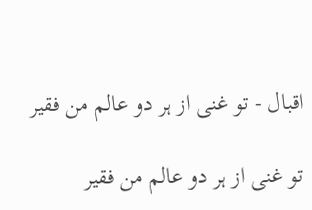اقبال - تو غنی از ہر دو عالم من فقیر

تو غنی از ہر دو عالم من فقیر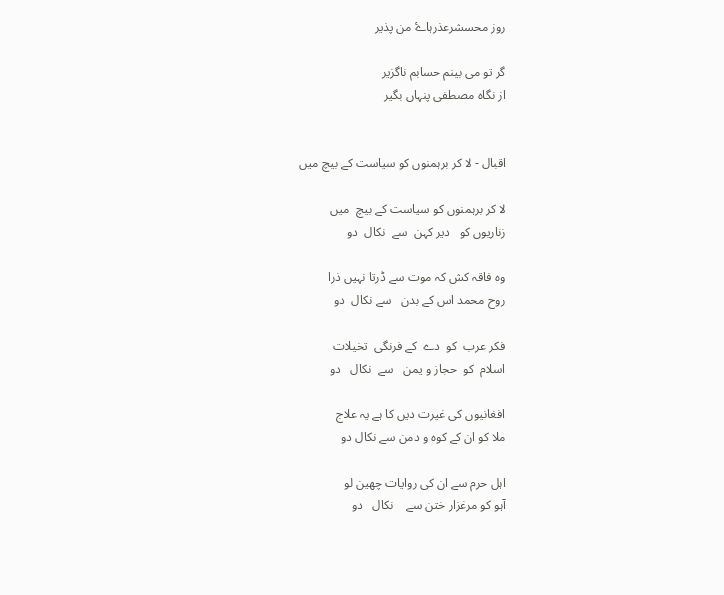روز محسشرعذرہاۓ من پذیر

گر تو می بینم حسابم ناگزیر
از نگاہ مصطفی پنہاں بگیر


اقبال - لا کر برہمنوں کو سیاست کے بیچ میں

لا کر برہمنوں کو سیاست کے بیچ  میں
زناریوں کو   دیر کہن  سے  نکال  دو

وہ فاقہ کش کہ موت سے ڈرتا نہیں ذرا
روح محمد اس کے بدن   سے نکال  دو

فکر عرب  کو  دے  کے فرنگی  تخیلات
اسلام  کو  حجاز و یمن   سے  نکال   دو

افغانیوں کی غیرت دیں کا ہے یہ علاج
ملا کو ان کے کوہ و دمن سے نکال دو

اہل حرم سے ان کی روایات چھین لو
آہو کو مرغزار ختن سے    نکال   دو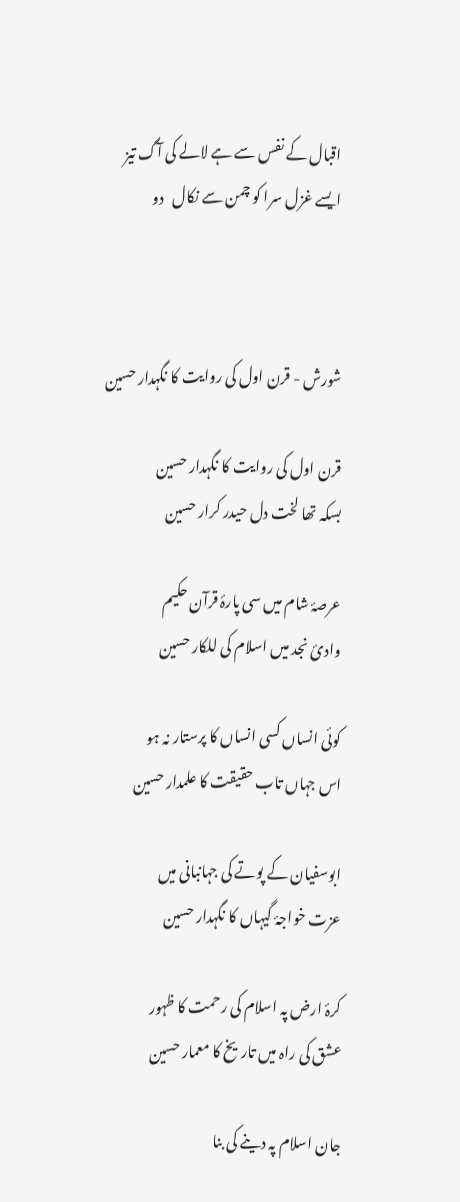اقبال کے نفس سے ہے لالے کی آگ تیز
ایسے غزل سرا کو چمن سے نکال   دو



شورش - قرن اول کی روایت کا نگہدار حسین

قرن اول کی روایت کا نگہدار حسین
بسکہ تھا لخت دل حیدر کرار حسین

عرصۂ شام میں سی پارۂ قرآن حکیم
وادیٔ نجد میں اسلام کی للکار حسین

کوئی انساں کسی انساں کا پرستار نہ ہو
اس جہاں تاب حقیقت کا علمدار حسین

ابوسفیان کے پوتے کی جہانبانی میں
عزت خواجۂ گیہاں کا نگہدار حسین

کرۂ ارض پہ اسلام کی رحمت کا ظہور
عشق کی راہ میں تاریخ کا معمار حسین

جان اسلام پہ دینے کی بنا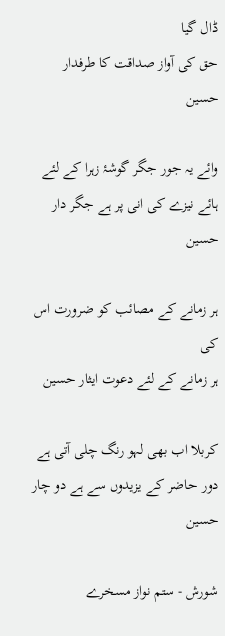ڈال گیا
حق کی آواز صداقت کا طرفدار حسین

وائے یہ جور جگر گوشۂ زہرا کے لئے
ہائے نیزے کی انی پر ہے جگر دار حسین

ہر زمانے کے مصائب کو ضرورت اس کی
ہر زمانے کے لئے دعوت ایثار حسین

کربلا اب بھی لہو رنگ چلی آتی ہے
دور حاضر کے یزیدوں سے ہے دو چار حسین

شورش - ستم نواز مسخرے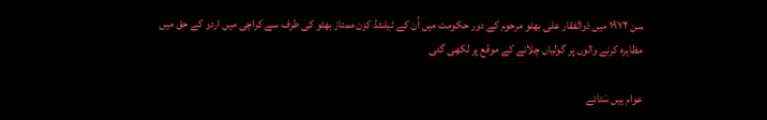سن ۱۹۷۲ میں ذوالفقار علی بھٹو مرحوم کے دور حکومت میں اُن کے ٹیلنٹڈ کزن ممتاز بھٹو کی طرف سے کراچی میں اردو کے حق میں مظاہرہ کرنے والوں پر گولیاں چلانے کے موقع پر لکھی گئی

عوام ہیں سَتائے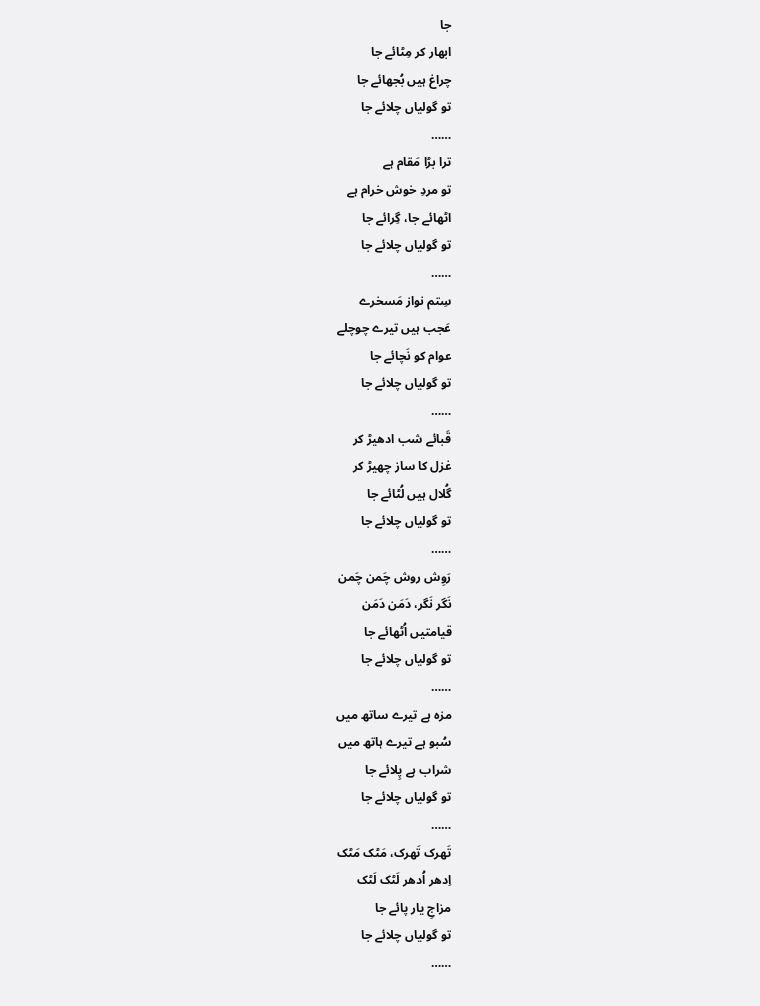جا
ابھار کر مِٹائے جا
چراغ ہیں بُجھائے جا
تو گولیاں چلائے جا
……
ترا بڑا مَقام ہے
تو مردِ خوش خرام ہے
اٹھائے جا، گِرائے جا
تو گولیاں چلائے جا
……
سِتم نواز مَسخرے
عَجب ہیں تیرے چوچلے
عوام کو نَچائے جا
تو گولیاں چلائے جا
……
قَبائے شب ادھیڑ کر
غزل کا ساز چھیڑ کر
گُلال ہیں لُٹائے جا
تو گولیاں چلائے جا
……
رَوِش روش چَمن چَمن
نَگر نَگر، دَمَن دَمَن
قیامتیں اُٹھائے جا
تو گولیاں چلائے جا
……
مزہ ہے تیرے ساتھ میں
سُبو ہے تیرے ہاتھ میں
شراب ہے پِلائے جا
تو گولیاں چلائے جا
……
تَھرک تَھرک، مَٹک مَٹک
اِدھر اُدھر لَٹک لَٹک
مزاجِ یار پائے جا
تو گولیاں چلائے جا
……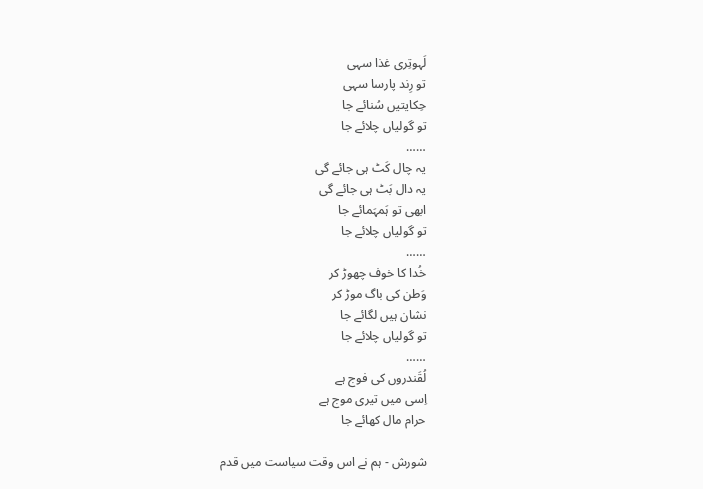لَہوتِری غذا سہی
تو رِند پارسا سہی
حِکایتیں سُنائے جا
تو گولیاں چلائے جا
……
یہ چال کَٹ ہی جائے گی
یہ دال بَٹ ہی جائے گی
ابھی تو ہَمہَمائے جا
تو گولیاں چلائے جا
……
خُدا کا خوف چھوڑ کر
وَطن کی باگ موڑ کر
نشان ہیں لگائے جا
تو گولیاں چلائے جا
……
لُقَندروں کی فوج ہے
اِسی میں تیری موج ہے
حرام مال کھائے جا

شورش - ہم نے اس وقت سیاست میں قدم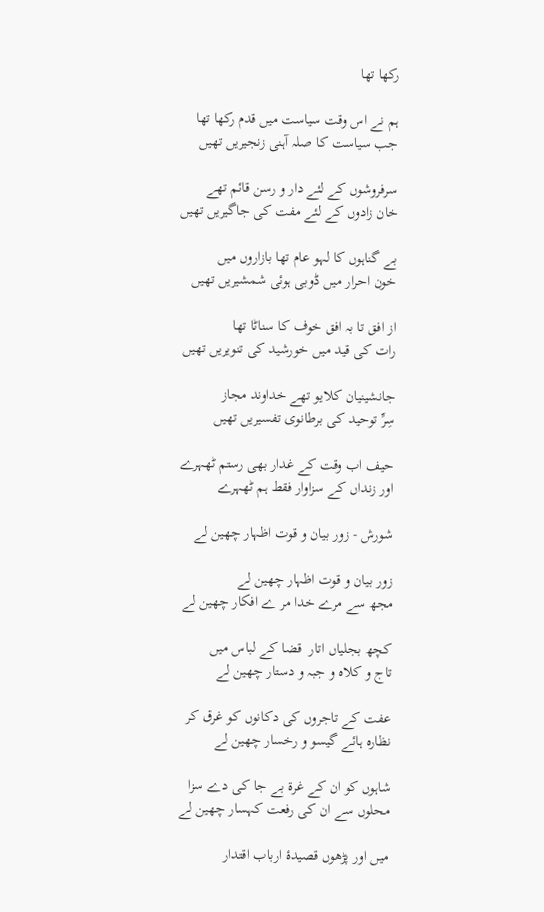رکھا تھا

ہم نے اس وقت سیاست میں قدم رکھا تھا
جب سیاست کا صلہ آہنی زنجیریں تھیں

سرفروشوں کے لئے دار و رسن قائم تھے
خان زادوں کے لئے مفت کی جاگیریں تھیں

بے گناہوں کا لہو عام تھا بازاروں میں
خون احرار میں ڈوبی ہوئی شمشیریں تھیں

از افق تا بہ افق خوف کا سناٹا تھا
رات کی قید میں خورشید کی تنویریں تھیں

جانشینیان کلایو تھے خداوند مجاز
سِرِّ توحید کی برطانوی تفسیریں تھیں

حیف اب وقت کے غدار بھی رستم ٹھہرے
اور زنداں کے سزاوار فقط ہم ٹھہرے

شورش - زور بیان و قوت اظہار چھین لے

زور بیان و قوت اظہار چھین لے
مجھ سے مرے خدا مر ے افکار چھین لے

کچھ بجلیاں اتار  قضا کے لباس میں
تاج و کلاہ و جبہ و دستار چھین لے

عفت کے تاجروں کی دکانوں کو غرق کر
نظارہ ہائے گیسو و رخسار چھین لے

شاہوں کو ان کے غرۃ بے جا کی دے سزا
محلوں سے ان کی رفعت کہسار چھین لے

میں اور پڑھوں قصیدۂ ارباب اقتدار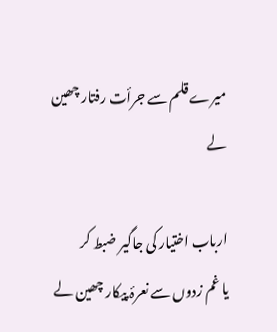میرے قلم سے جرأت رفتار چھین لے

ارباب اختیار کی جاگیر ضبط کر
یا غم زدوں سے نعرۂ پیکار چھین لے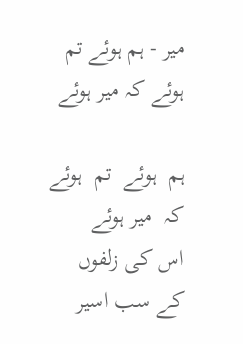میر - ہم ہوئے تم ہوئے کہ میر ہوئے

ہم  ہوئے  تم  ہوئے کہ  میر ہوئے
اس کی زلفوں کے سب اسیر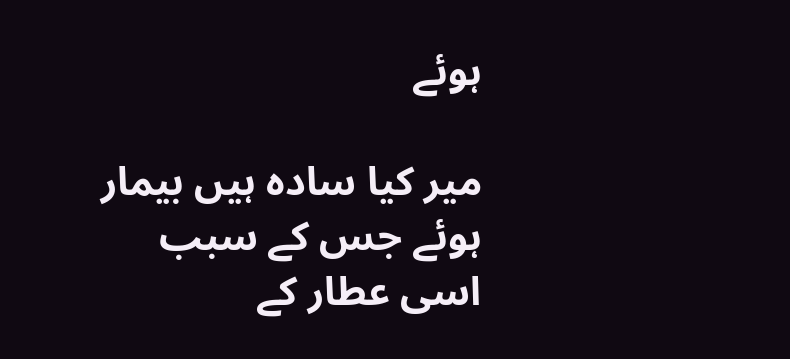ہوئے

میر کیا سادہ ہیں بیمار ہوئے جس کے سبب
اسی عطار کے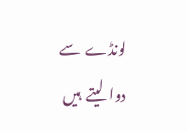لونڈے  سے  دوا  لیتے  ہیں